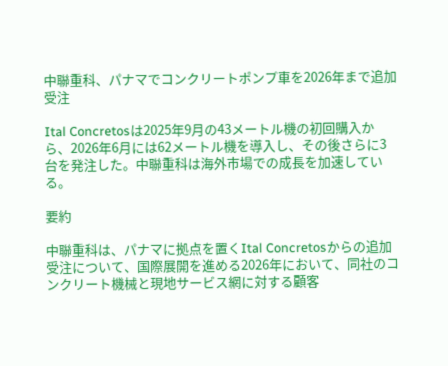中聯重科、パナマでコンクリートポンプ車を2026年まで追加受注

Ital Concretosは2025年9月の43メートル機の初回購入から、2026年6月には62メートル機を導入し、その後さらに3台を発注した。中聯重科は海外市場での成長を加速している。

要約

中聯重科は、パナマに拠点を置くItal Concretosからの追加受注について、国際展開を進める2026年において、同社のコンクリート機械と現地サービス網に対する顧客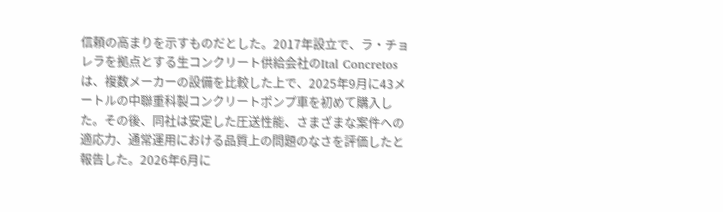信頼の高まりを示すものだとした。2017年設立で、ラ・チョレラを拠点とする生コンクリート供給会社のItal Concretosは、複数メーカーの設備を比較した上で、2025年9月に43メートルの中聯重科製コンクリートポンプ車を初めて購入した。その後、同社は安定した圧送性能、さまざまな案件への適応力、通常運用における品質上の問題のなさを評価したと報告した。2026年6月に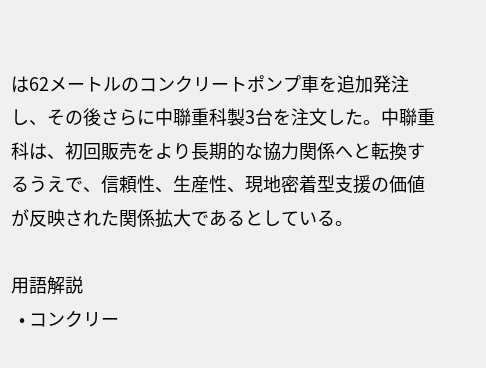は62メートルのコンクリートポンプ車を追加発注し、その後さらに中聯重科製3台を注文した。中聯重科は、初回販売をより長期的な協力関係へと転換するうえで、信頼性、生産性、現地密着型支援の価値が反映された関係拡大であるとしている。

用語解説
  • コンクリー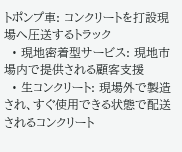トポンプ車: コンクリートを打設現場へ圧送するトラック
  • 現地密着型サービス: 現地市場内で提供される顧客支援
  • 生コンクリート: 現場外で製造され、すぐ使用できる状態で配送されるコンクリート